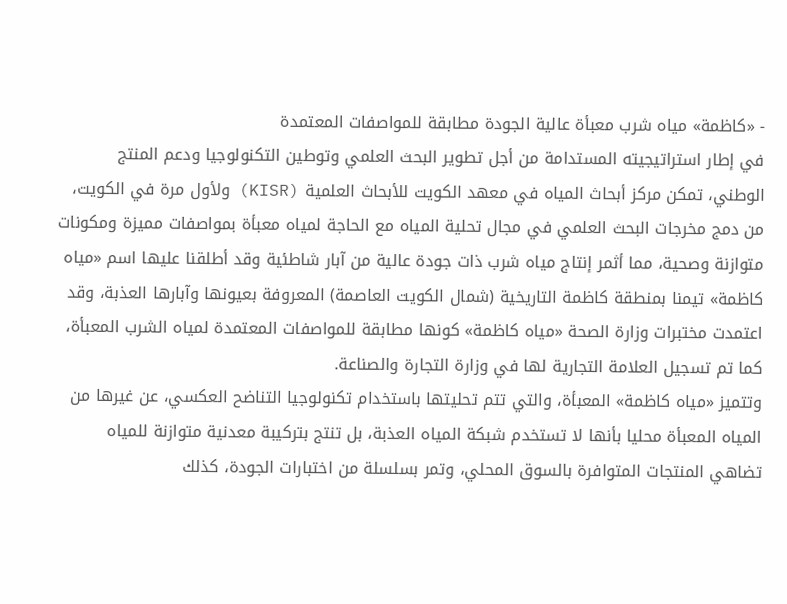- «كاظمة» مياه شرب معبأة عالية الجودة مطابقة للمواصفات المعتمدة
في إطار استراتيجيته المستدامة من أجل تطوير البحث العلمي وتوطين التكنولوجيا ودعم المنتج الوطني، تمكن مركز أبحاث المياه في معهد الكويت للأبحاث العلمية (KISR) ولأول مرة في الكويت، من دمج مخرجات البحث العلمي في مجال تحلية المياه مع الحاجة لمياه معبأة بمواصفات مميزة ومكونات متوازنة وصحية، مما أثمر إنتاج مياه شرب ذات جودة عالية من آبار شاطئية وقد أطلقنا عليها اسم «مياه كاظمة» تيمنا بمنطقة كاظمة التاريخية (شمال الكويت العاصمة) المعروفة بعيونها وآبارها العذبة، وقد اعتمدت مختبرات وزارة الصحة «مياه كاظمة» كونها مطابقة للمواصفات المعتمدة لمياه الشرب المعبأة، كما تم تسجيل العلامة التجارية لها في وزارة التجارة والصناعة.
وتتميز «مياه كاظمة» المعبأة، والتي تتم تحليتها باستخدام تكنولوجيا التناضح العكسي، عن غيرها من المياه المعبأة محليا بأنها لا تستخدم شبكة المياه العذبة، بل تنتج بتركيبة معدنية متوازنة للمياه تضاهي المنتجات المتوافرة بالسوق المحلي، وتمر بسلسلة من اختبارات الجودة، كذلك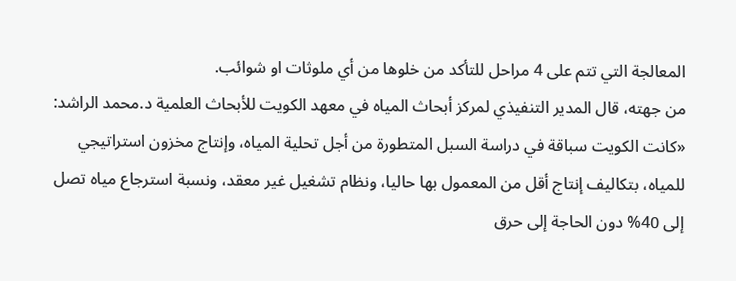المعالجة التي تتم على 4 مراحل للتأكد من خلوها من أي ملوثات او شوائب.
من جهته، قال المدير التنفيذي لمركز أبحاث المياه في معهد الكويت للأبحاث العلمية د.محمد الراشد: «كانت الكويت سباقة في دراسة السبل المتطورة من أجل تحلية المياه، وإنتاج مخزون استراتيجي للمياه، بتكاليف إنتاج أقل من المعمول بها حاليا، ونظام تشغيل غير معقد، ونسبة استرجاع مياه تصل إلى 40% دون الحاجة إلى حرق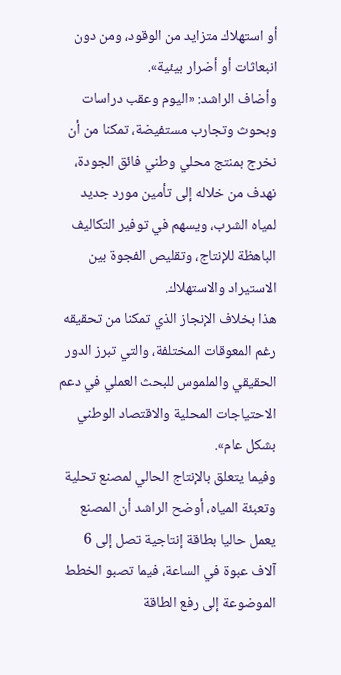أو استهلاك متزايد من الوقود، ومن دون انبعاثات أو أضرار بيئية».
وأضاف الراشد: «اليوم وعقب دراسات وبحوث وتجارب مستفيضة، تمكنا من أن نخرج بمنتج محلي وطني فائق الجودة، نهدف من خلاله إلى تأمين مورد جديد لمياه الشرب، ويسهم في توفير التكاليف الباهظة للإنتاج، وتقليص الفجوة بين الاستيراد والاستهلاك.
هذا بخلاف الإنجاز الذي تمكنا من تحقيقه رغم المعوقات المختلفة، والتي تبرز الدور الحقيقي والملموس للبحث العملي في دعم الاحتياجات المحلية والاقتصاد الوطني بشكل عام».
وفيما يتعلق بالإنتاج الحالي لمصنع تحلية وتعبئة المياه، أوضح الراشد أن المصنع يعمل حاليا بطاقة إنتاجية تصل إلى 6 آلاف عبوة في الساعة، فيما تصبو الخطط الموضوعة إلى رفع الطاقة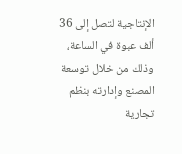الإنتاجية لتصل إلى 36 ألف عبوة في الساعة، وذلك من خلال توسعة المصنع وإدارته بنظم تجارية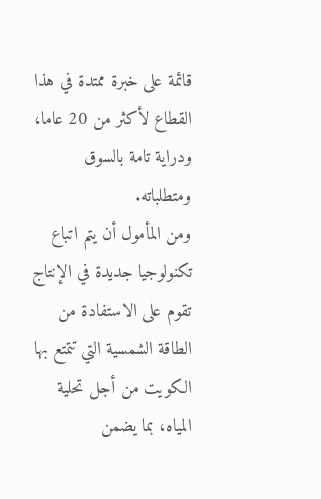قائمة على خبرة ممتدة في هذا القطاع لأكثر من 20 عاما، ودراية تامة بالسوق ومتطلباته.
ومن المأمول أن يتم اتباع تكنولوجيا جديدة في الإنتاج تقوم على الاستفادة من الطاقة الشمسية التي تتمتع بها الكويت من أجل تحلية المياه، بما يضمن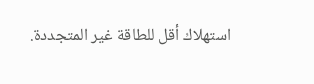استهلاك أقل للطاقة غير المتجددة.